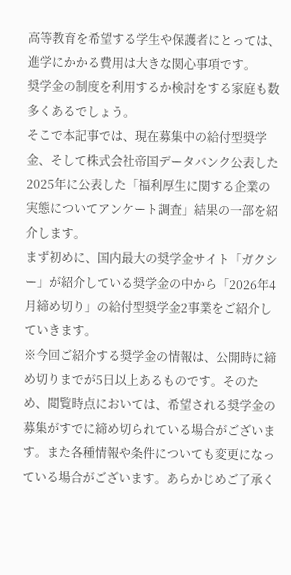高等教育を希望する学生や保護者にとっては、進学にかかる費用は大きな関心事項です。
奨学金の制度を利用するか検討をする家庭も数多くあるでしょう。
そこで本記事では、現在募集中の給付型奨学金、そして株式会社帝国データバンク公表した2025年に公表した「福利厚生に関する企業の実態についてアンケート調査」結果の一部を紹介します。
まず初めに、国内最大の奨学金サイト「ガクシー」が紹介している奨学金の中から「2026年4月締め切り」の給付型奨学金2事業をご紹介していきます。
※今回ご紹介する奨学金の情報は、公開時に締め切りまでが5日以上あるものです。そのため、閲覧時点においては、希望される奨学金の募集がすでに締め切られている場合がございます。また各種情報や条件についても変更になっている場合がございます。あらかじめご了承く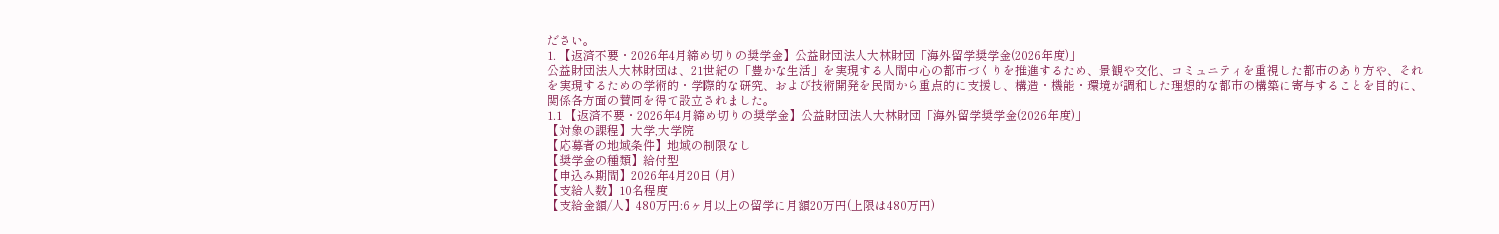ださい。
1. 【返済不要・2026年4月締め切りの奨学金】公益財団法人大林財団「海外留学奨学金(2026年度)」
公益財団法人大林財団は、21世紀の「豊かな生活」を実現する人間中心の都市づくりを推進するため、景観や文化、コミュニティを重視した都市のあり方や、それを実現するための学術的・学際的な研究、および技術開発を民間から重点的に支援し、構造・機能・環境が調和した理想的な都市の構築に寄与することを目的に、関係各方面の賛同を得て設立されました。
1.1 【返済不要・2026年4月締め切りの奨学金】公益財団法人大林財団「海外留学奨学金(2026年度)」
【対象の課程】大学,大学院
【応募者の地域条件】地域の制限なし
【奨学金の種類】給付型
【申込み期間】2026年4月20日 (月)
【支給人数】10名程度
【支給金額/人】480万円:6ヶ月以上の留学に月額20万円(上限は480万円)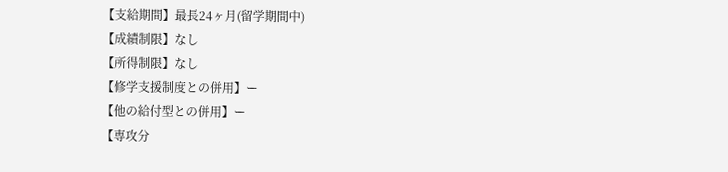【支給期間】最長24ヶ月(留学期間中)
【成績制限】なし
【所得制限】なし
【修学支援制度との併用】ー
【他の給付型との併用】ー
【専攻分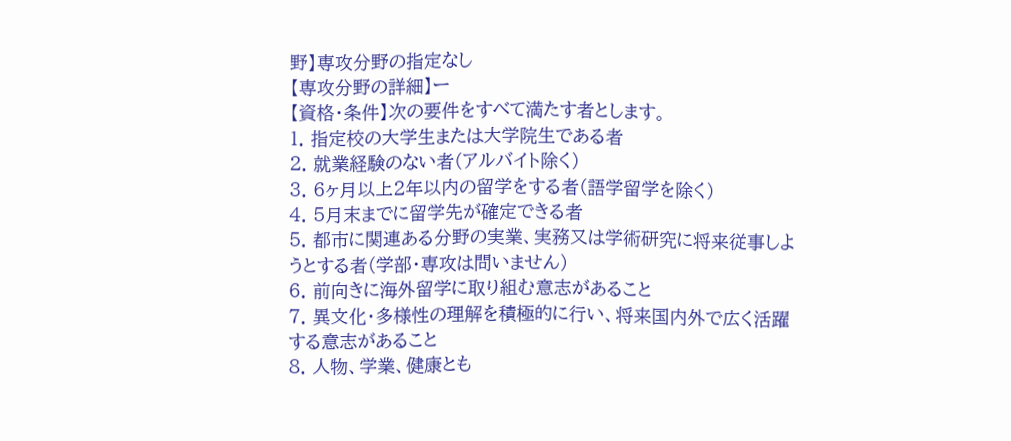野】専攻分野の指定なし
【専攻分野の詳細】ー
【資格・条件】次の要件をすべて満たす者とします。
1. 指定校の大学生または大学院生である者
2. 就業経験のない者(アルバイト除く)
3. 6ヶ月以上2年以内の留学をする者(語学留学を除く)
4. 5月末までに留学先が確定できる者
5. 都市に関連ある分野の実業、実務又は学術研究に将来従事しようとする者(学部・専攻は問いません)
6. 前向きに海外留学に取り組む意志があること
7. 異文化・多様性の理解を積極的に行い、将来国内外で広く活躍する意志があること
8. 人物、学業、健康とも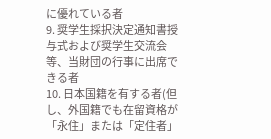に優れている者
9. 奨学生採択決定通知書授与式および奨学生交流会等、当財団の行事に出席できる者
10. 日本国籍を有する者(但し、外国籍でも在留資格が「永住」または「定住者」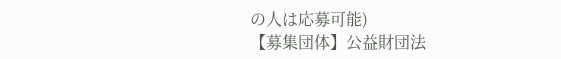の人は応募可能)
【募集団体】公益財団法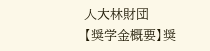人大林財団
【奨学金概要】奨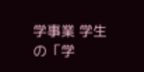学事業 学生の「学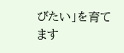びたい」を育てます